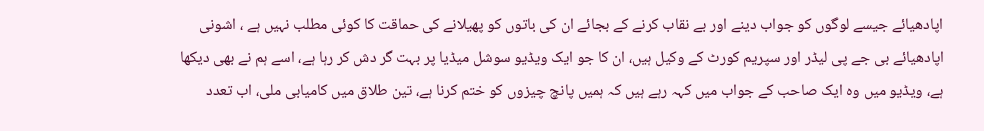اپادھیائے جیسے لوگوں کو جواب دینے اور بے نقاب کرنے کے بجائے ان کی باتوں کو پھیلانے کی حماقت کا کوئی مطلب نہیں ہے ، اشونی اپادھیائے بی جے پی لیڈر اور سپریم کورٹ کے وکیل ہیں، ان کا جو ایک ویڈیو سوشل میڈیا پر بہت گر دش کر رہا ہے، اسے ہم نے بھی دیکھا ہے، ویڈیو میں وہ ایک صاحب کے جواب میں کہہ رہے ہیں کہ ہمیں پانچ چیزوں کو ختم کرنا ہے، تین طلاق میں کامیابی ملی، اب تعدد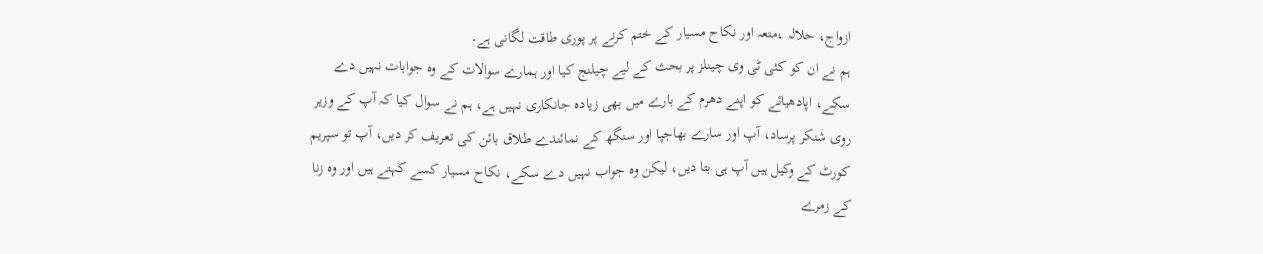ازواج، حلالہ ،متعہ اور نکاح مسیار کے ختم کرنے پر پوری طاقت لگانی ہے۔
ہم نے ان کو کئی ٹی وی چینلز پر بحث کے لیے چیلنج کیا اور ہمارے سوالات کے وہ جوابات نہیں دے سکے، اپادھیائے کو اپنے دھرم کے بارے میں بھی زیادہ جانکاری نہیں ہے، ہم نے سوال کیا کہ آپ کے وزیر روی شنکر پرساد، آپ اور سارے بھاجپا اور سنگھ کے نمائندے طلاق بائن کی تعریف کر دیں، آپ تو سپریم کورٹ کے وکیل ہیں آپ ہی بتا دیں، لیکن وہ جواب نہیں دے سکے، نکاح مسیار کسے کہتے ہیں اور وہ زنا کے زمرے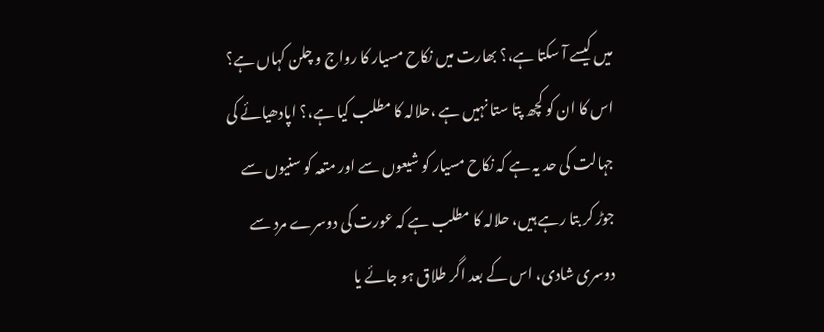میں کیسے آ سکتا ہے،؟ بھارت میں نکاح مسیار کا رواج و چلن کہاں ہے؟ اس کا ان کو کچھ پتا ستا نہیں ہے ،حلالہ کا مطلب کیا ہے،؟ اپادھیائے کی جہالت کی حد یہ ہے کہ نکاح مسیار کو شیعوں سے اور متعہ کو سنیوں سے جوڑ کر بتا رہے ہیں، حلالہ کا مطلب ہے کہ عورت کی دوسرے مرد سے دوسری شادی، اس کے بعد اگر طلاق ہو جائے یا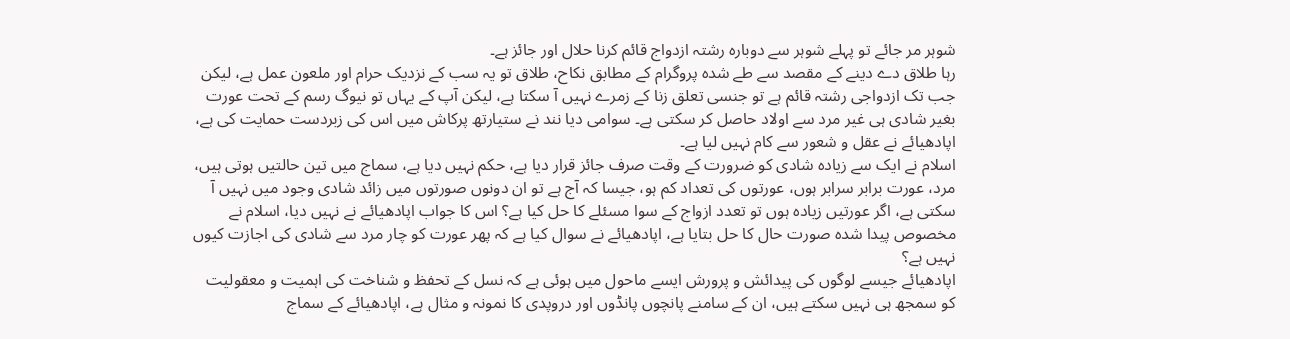شوہر مر جائے تو پہلے شوہر سے دوبارہ رشتہ ازدواج قائم کرنا حلال اور جائز ہے۔
رہا طلاق دے دینے کے مقصد سے طے شدہ پروگرام کے مطابق نکاح، طلاق تو یہ سب کے نزدیک حرام اور ملعون عمل ہے، لیکن جب تک ازدواجی رشتہ قائم ہے تو جنسی تعلق زنا کے زمرے نہیں آ سکتا ہے، لیکن آپ کے یہاں تو نیوگ رسم کے تحت عورت بغیر شادی ہی غیر مرد سے اولاد حاصل کر سکتی ہے۔ سوامی دیا نند نے ستیارتھ پرکاش میں اس کی زبردست حمایت کی ہے، اپادھیائے نے عقل و شعور سے کام نہیں لیا ہے۔
اسلام نے ایک سے زیادہ شادی کو ضرورت کے وقت صرف جائز قرار دیا ہے، حکم نہیں دیا ہے، سماج میں تین حالتیں ہوتی ہیں، مرد، عورت برابر سرابر ہوں، عورتوں کی تعداد کم ہو، جیسا کہ آج ہے تو ان دونوں صورتوں میں زائد شادی وجود میں نہیں آ سکتی ہے، اگر عورتیں زیادہ ہوں تو تعدد ازواج کے سوا مسئلے کا حل کیا ہے؟ اس کا جواب اپادھیائے نے نہیں دیا، اسلام نے مخصوص پیدا شدہ صورت حال کا حل بتایا ہے، اپادھیائے نے سوال کیا ہے کہ پھر عورت کو چار مرد سے شادی کی اجازت کیوں نہیں ہے؟
اپادھیائے جیسے لوگوں کی پیدائش و پرورش ایسے ماحول میں ہوئی ہے کہ نسل کے تحفظ و شناخت کی اہمیت و معقولیت کو سمجھ ہی نہیں سکتے ہیں، ان کے سامنے پانچوں پانڈوں اور دروپدی کا نمونہ و مثال ہے، اپادھیائے کے سماج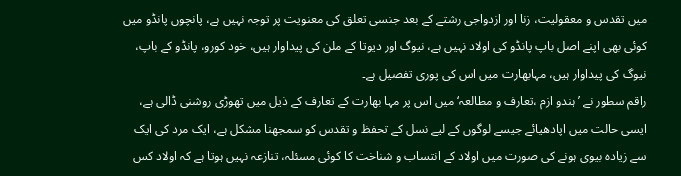میں تقدس و معقولیت، زنا اور ازدواجی رشتے کے بعد جنسی تعلق کی معنویت پر توجہ نہیں ہے، پانچوں پانڈو میں کوئی بھی اپنے اصل باپ پانڈو کی اولاد نہیں ہے، نیوگ اور دیوتا کے ملن کی پیداوار ہیں، خود کورو، پانڈو کے باپ، نیوگ کی پیداوار ہیں، مہابھارت میں اس کی پوری تفصیل ہے۔
راقم سطور نے ’ہندو ازم ،تعارف و مطالعہ‘میں اس پر مہا بھارت کے تعارف کے ذیل میں تھوڑی روشنی ڈالی ہے، ایسی حالت میں اپادھیائے جیسے لوگوں کے لیے نسل کے تحفظ و تقدس کو سمجھنا مشکل ہے، ایک مرد کی ایک سے زیادہ بیوی ہونے کی صورت میں اولاد کے انتساب و شناخت کا کوئی مسئلہ، تنازعہ نہیں ہوتا ہے کہ اولاد کس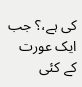کی ہے،؟ جب ایک عورت کے کئی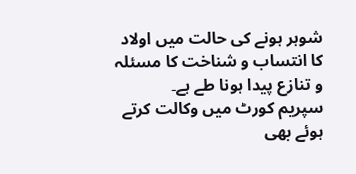شوہر ہونے کی حالت میں اولاد کا انتساب و شناخت کا مسئلہ و تنازع پیدا ہونا طے ہے۔
سپریم کورٹ میں وکالت کرتے ہوئے بھی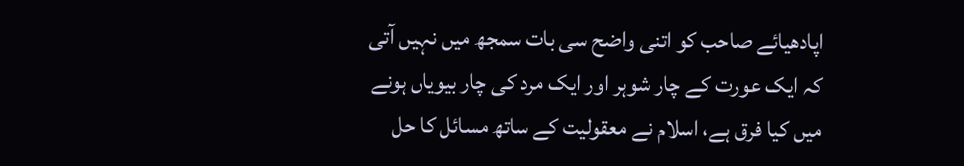اپادھیائے صاحب کو اتنی واضح سی بات سمجھ میں نہیں آتی کہ ایک عورت کے چار شوہر اور ایک مرد کی چار بیویاں ہونے میں کیا فرق ہے، اسلام نے معقولیت کے ساتھ مسائل کا حل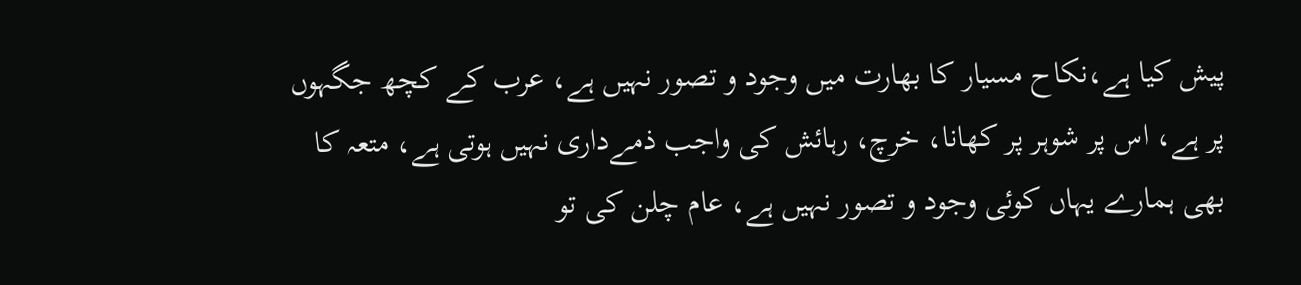پیش کیا ہے،نکاح مسیار کا بھارت میں وجود و تصور نہیں ہے، عرب کے کچھ جگہوں پر ہے، اس پر شوہر پر کھانا، خرچ، رہائش کی واجب ذمےداری نہیں ہوتی ہے، متعہ کا بھی ہمارے یہاں کوئی وجود و تصور نہیں ہے، عام چلن کی تو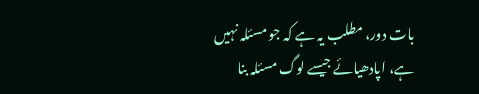بات دور، مطلب یہ ہے کہ جو مسئلہ نہیں ہے، اپادھیائے جیسے لوگ مسئلہ بنا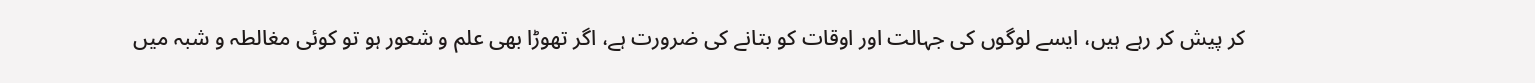کر پیش کر رہے ہیں، ایسے لوگوں کی جہالت اور اوقات کو بتانے کی ضرورت ہے، اگر تھوڑا بھی علم و شعور ہو تو کوئی مغالطہ و شبہ میں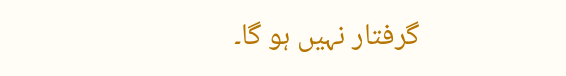گرفتار نہیں ہو گا۔